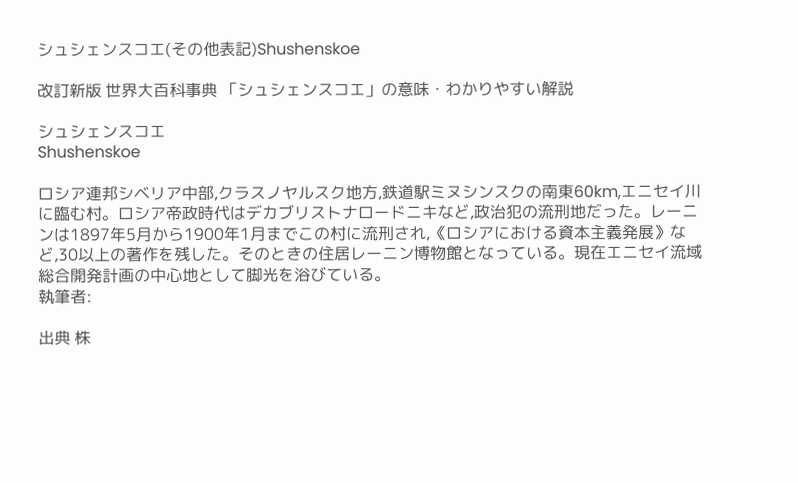シュシェンスコエ(その他表記)Shushenskoe

改訂新版 世界大百科事典 「シュシェンスコエ」の意味・わかりやすい解説

シュシェンスコエ
Shushenskoe

ロシア連邦シベリア中部,クラスノヤルスク地方,鉄道駅ミヌシンスクの南東60km,エニセイ川に臨む村。ロシア帝政時代はデカブリストナロードニキなど,政治犯の流刑地だった。レーニンは1897年5月から1900年1月までこの村に流刑され,《ロシアにおける資本主義発展》など,30以上の著作を残した。そのときの住居レーニン博物館となっている。現在エニセイ流域総合開発計画の中心地として脚光を浴びている。
執筆者:

出典 株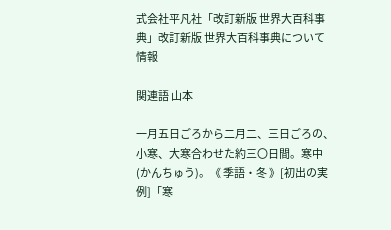式会社平凡社「改訂新版 世界大百科事典」改訂新版 世界大百科事典について 情報

関連語 山本

一月五日ごろから二月二、三日ごろの、小寒、大寒合わせた約三〇日間。寒中(かんちゅう)。《 季語・冬 》[初出の実例]「寒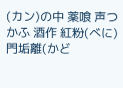(カン)の中 薬喰 声つかふ 酒作 紅粉(べに) 門垢離(かど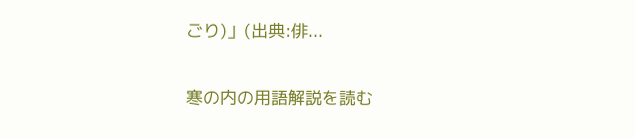ごり)」(出典:俳...

寒の内の用語解説を読む